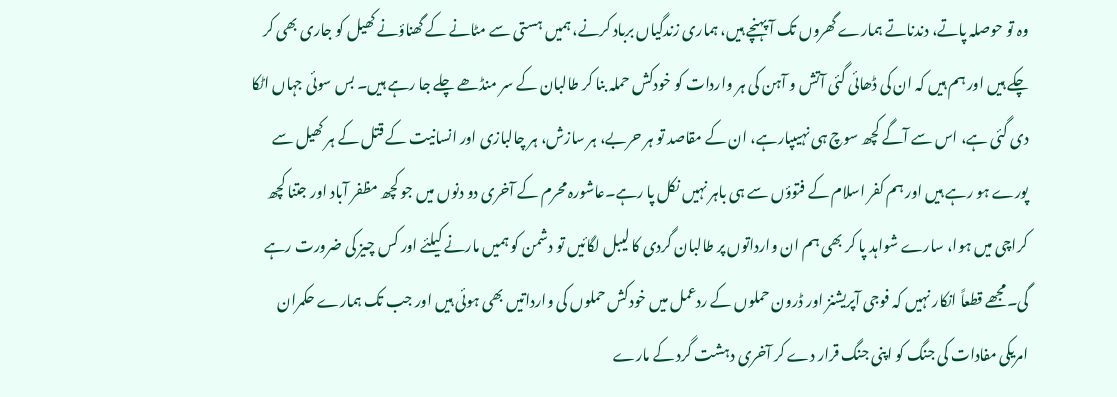وہ تو حوصلہ پاتے، دندناتے ہمارے گھروں تک آ پہنچے ہیں، ہماری زندگیاں برباد کرنے، ہمیں ہستی سے مٹانے کے گھناؤنے کھیل کو جاری بھی کر چکے ہیں اور ہم ہیں کہ ان کی ڈھائی گئی آتش و آہن کی ہر واردات کو خودکش حملہ بنا کر طالبان کے سر منڈھے چلے جا رہے ہیں۔ بس سوئی جہاں اٹکا دی گئی ہے، اس سے آگے کچھ سوچ ہی نہیںپارہے، ان کے مقاصد تو ہر حربے، ہر سازش، ہر چالبازی اور انسانیت کے قتل کے ہر کھیل سے پورے ہو رہے ہیں اور ہم کفر اسلام کے فتوؤں سے ہی باہر نہیں نکل پا رہے۔عاشورہ محرم کے آخری دو دنوں میں جو کچھ مظفر آباد اور جتنا کچھ کراچی میں ہوا، سارے شواہد پا کر بھی ہم ان وارداتوں پر طالبان گردی کا لیبل لگائیں تو دشمن کو ہمیں مارنے کیلئے اور کس چیز کی ضرورت رہے گی۔مجھے قطعاً انکار نہیں کہ فوجی آپریشنز اور ڈرون حملوں کے ردعمل میں خودکش حملوں کی وارداتیں بھی ہوئی ہیں اور جب تک ہمارے حکمران امریکی مفادات کی جنگ کو اپنی جنگ قرار دے کر آخری دہشت گرد کے مارے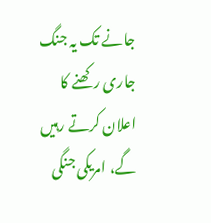جانے تک یہ جنگ جاری رکھنے کا اعلان کرتے رہیں گے، امریکی جنگی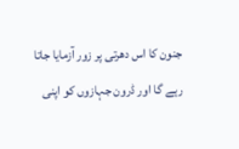جنون کا اس دھرتی پر زور آزمایا جاتا رہے گا اور ڈرون جہازوں کو اپنی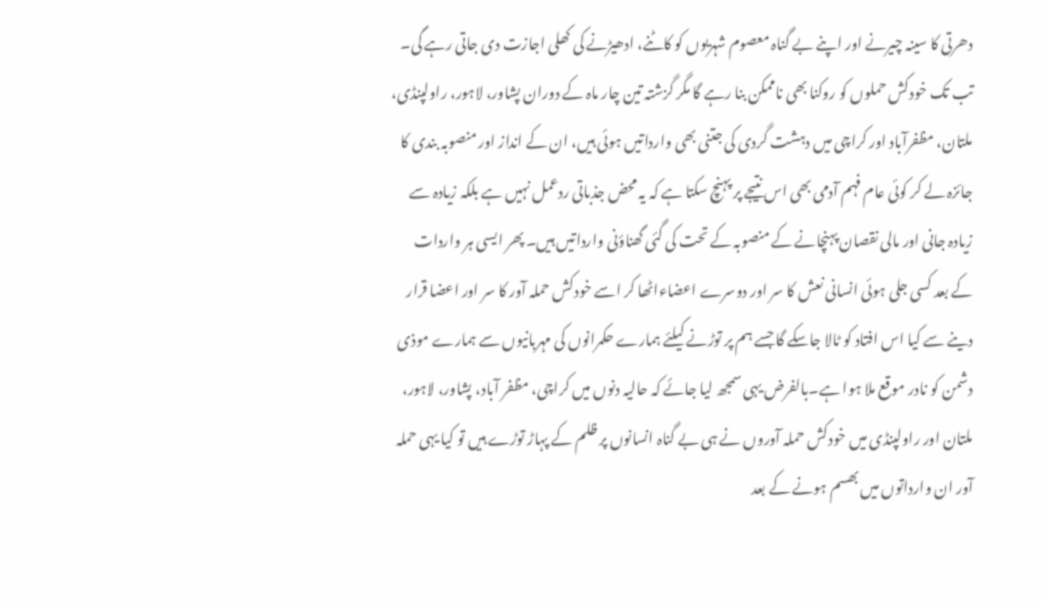دھرتی کا سینہ چیرنے اور اپنے بے گناہ معصوم شہریوں کو کاٹنے، ادھیڑنے کی کھلی اجازت دی جاتی رہے گی۔ تب تک خودکش حملوں کو روکنا بھی ناممکن بنا رہے گا مگر گزشتہ تین چار ماہ کے دوران پشاور، لاہور، راولپنڈی، ملتان، مظفرآباد اور کراچی میں دہشت گردی کی جتنی بھی وارداتیں ہوئی ہیں، ان کے انداز اور منصوبہ بندی کا جائزہ لے کر کوئی عام فہم آدمی بھی اس نتیجے پر پہنچ سکتا ہے کہ یہ محض جذباتی ردعمل نہیں ہے بلکہ زیادہ سے زیادہ جانی اور مالی نقصان پہنچانے کے منصوبہ کے تحت کی گئی گھناؤنی وارداتیں ہیں۔ پھر ایسی ہر واردات کے بعد کسی جلی ہوئی انسانی نعش کا سر اور دوسرے اعضاءاٹھا کر اسے خودکش حملہ آور کا سر اور اعضا قرار دینے سے کیا اس افتاد کو ٹالا جاسکے گا جسے ہم پر توڑنے کیلئے ہمارے حکمرانوں کی مہربانیوں سے ہمارے موذی دشمن کو نادر موقع ملا ہوا ہے۔بالفرض یہی سمجھ لیا جائے کہ حالیہ دنوں میں کراچی، مظفر آباد، پشاور، لاہور، ملتان اور راولپنڈی میں خودکش حملہ آوروں نے ہی بے گناہ انسانوں پر ظلم کے پہاڑ توڑے ہیں تو کیا یہی حملہ آور ان وارداتوں میں بھسم ہونے کے بعد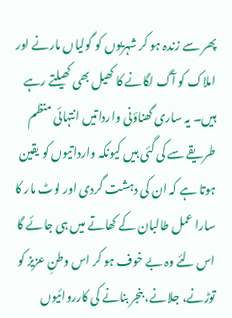پھر سے زندہ ہو کر شہریوں کو گولیاں مارنے اور املاک کو آگ لگانے کا کھیل بھی کھیلتے رہے ہیں۔ یہ ساری گھناؤنی وارداتیں انتہائی منظم طریقے سے کی گئی ہیں کیونکہ وارداتیوں کو یقین ہوتا ہے کہ ان کی دہشت گردی اور لوٹ مار کا سارا عمل طالبان کے کھاتے میں ہی جائے گا اس لئے وہ بے خوف ہو کر اس وطنِ عزیز کو توڑنے، جلانے، بنجر بنانے کی کارروائیوں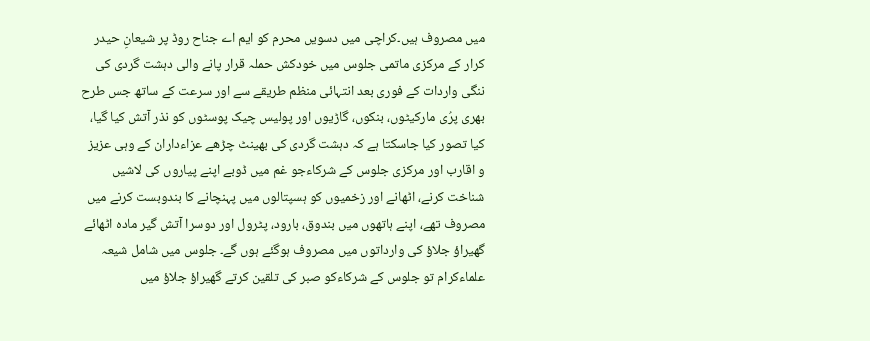میں مصروف ہیں۔کراچی میں دسویں محرم کو ایم اے جناح روڈ پر شیعانِ حیدر کرار کے مرکزی ماتمی جلوس میں خودکش حملہ قرار پانے والی دہشت گردی کی ننگی واردات کے فوری بعد انتہائی منظم طریقے سے اور سرعت کے ساتھ جس طرح بھری پرُی مارکیٹوں، بنکوں، گاڑیوں اور پولیس چیک پوسٹوں کو نذر آتش کیا گیا، کیا تصور کیا جاسکتا ہے کہ دہشت گردی کی بھینٹ چڑھے عزاءداران کے وہی عزیز و اقارب اور مرکزی جلوس کے شرکاءجو غم میں ڈوبے اپنے پیاروں کی لاشیں شناخت کرنے، اٹھانے اور زخمیوں کو ہسپتالوں میں پہنچانے کا بندوبست کرنے میں مصروف تھے، اپنے ہاتھوں میں بندوق، بارود، پٹرول اور دوسرا آتش گیر مادہ اٹھائے گھیراؤ جلاؤ کی وارداتوں میں مصروف ہوگئے ہوں گے۔ جلوس میں شامل شیعہ علماءکرام تو جلوس کے شرکاءکو صبر کی تلقین کرتے گھیراؤ جلاؤ میں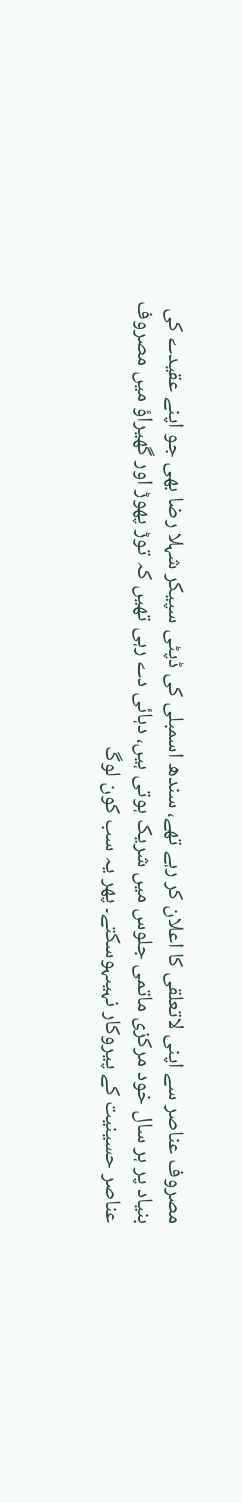مصروف عناصر سے اپنی لاتعلقی کا اعلان کر رہے تھے، سندھ اسمبلی کی ڈپٹی سپیکر شہلا رضا بھی جو اپنے عقیدے کی بنیاد پر ہر سال خود مرکزی ماتمی جلوس میں شریک ہوتی ہیں، دہائی دے رہی تھیں کہ توڑ پھوڑ اور گھیراؤ میں مصروف عناصر حسینیت کے پیروکار نہیںہوسکتے۔ پھر یہ سب کون لوگ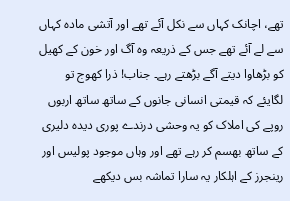تھے، اچانک کہاں سے نکل آئے تھے اور آتشی مادہ کہاں سے لے آئے تھے جس کے ذریعہ وہ آگ اور خون کے کھیل کو بڑھاوا دیتے آگے بڑھتے رہے۔ جناب! ذرا کھوج تو لگایئے کہ قیمتی انسانی جانوں کے ساتھ ساتھ اربوں روپے کی املاک کو یہ وحشی درندے پوری دیدہ دلیری کے ساتھ بھسم کر رہے تھے اور وہاں موجود پولیس اور رینجرز کے اہلکار یہ سارا تماشہ بس دیکھے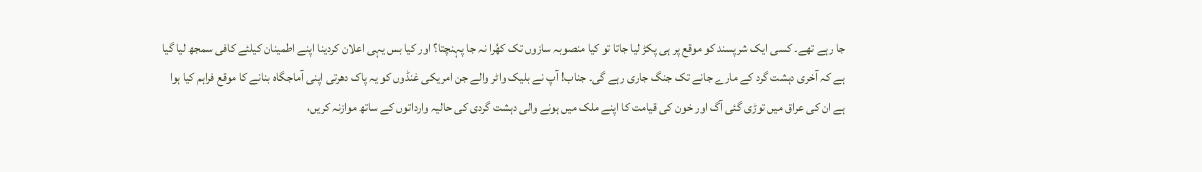جا رہے تھے۔ کسی ایک شرپسند کو موقع پر ہی پکڑ لیا جاتا تو کیا منصوبہ سازوں تک کھُرا نہ جا پہنچتا؟ اور کیا بس یہی اعلان کردینا اپنے اطمینان کیلئے کافی سمجھ لیا گیا ہے کہ آخری دہشت گرد کے مارے جانے تک جنگ جاری رہے گی۔ جناب! آپ نے بلیک واٹر والے جن امریکی غنڈوں کو یہ پاک دھرتی اپنی آماجگاہ بنانے کا موقع فراہم کیا ہوا ہے ان کی عراق میں توڑی گئی آگ اور خون کی قیامت کا اپنے ملک میں ہونے والی دہشت گردی کی حالیہ وارداتوں کے ساتھ موازنہ کریں،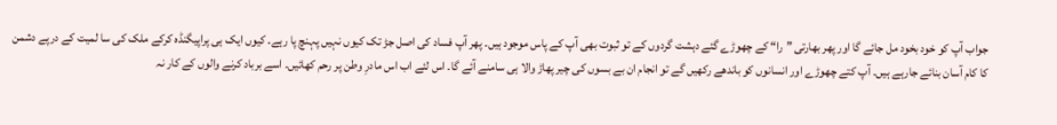جواب آپ کو خود بخود مل جائے گا اور پھر بھارتی ”را“ کے چھوڑے گئے دہشت گردوں کے تو ثبوت بھی آپ کے پاس موجود ہیں۔ پھر آپ فساد کی اصل جڑ تک کیوں نہیں پہنچ پا رہے۔ کیوں ایک ہی پراپیگنڈہ کرکے ملک کی سا لمیت کے درپے دشمن کا کام آسان بنائے جارہے ہیں۔ آپ کتے چھوڑے اور انسانوں کو باندھے رکھیں گے تو انجام ان بے بسوں کی چیر پھاڑ والا ہی سامنے آئے گا۔ اس لئے اب اس مادرِ وطن پر رحم کھائیں۔ اسے برباد کرنے والوں کے کار نہ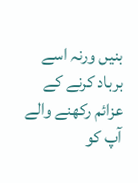بنیں ورنہ اسے برباد کرنے کے عزائم رکھنے والے آپ کو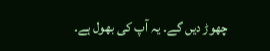چھوڑ دیں گے۔ یہ آپ کی بھول ہے۔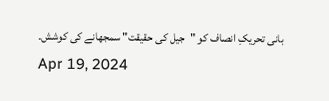بانی تحریکِ انصاف کو "جیل کی حقیقت" سمجھانے کی کوشش۔
Apr 19, 2024